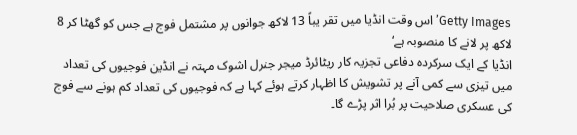Getty Images’اس وقت انڈیا میں تقر یباً 13 لاکھ جوانوں پر مشتمل فوج ہے جس کو گھٹا کر 8 لاکھ پر لانے کا منصوبہ ہے‘
انڈیا کے ایک سرکردہ دفاعی تجزیہ کار ریٹائرڈ میجر جنرل اشوک مہتہ نے انڈین فوجیوں کی تعداد میں تیزی سے کمی آنے پر تشویش کا اظہار کرتے ہوئے کہا ہے کہ فوجیوں کی تعداد کم ہونے سے فوج کی عسکری صلاحیت پر بُرا اثر پڑے گا۔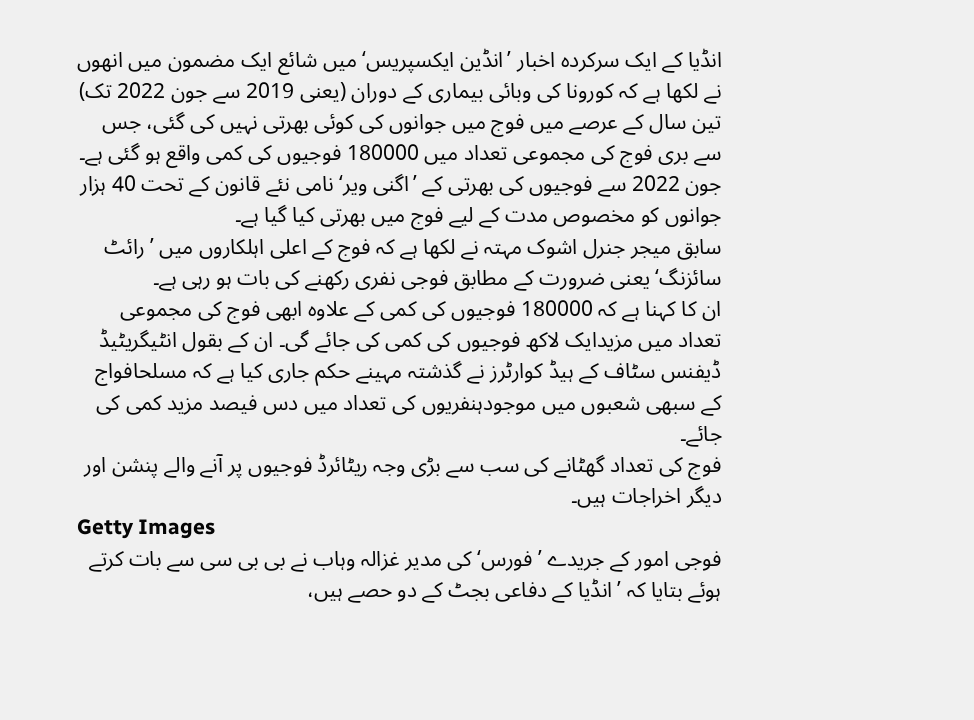انڈیا کے ایک سرکردہ اخبار ’انڈین ایکسپریس‘ میں شائع ایک مضمون میں انھوں نے لکھا ہے کہ کورونا کی وبائی بیماری کے دوران (یعنی 2019 سے جون 2022 تک) تین سال کے عرصے میں فوج میں جوانوں کی کوئی بھرتی نہیں کی گئی، جس سے بری فوج کی مجموعی تعداد میں 180000 فوجیوں کی کمی واقع ہو گئی ہے۔
جون 2022 سے فوجیوں کی بھرتی کے ’اگنی ویر‘ نامی نئے قانون کے تحت 40 ہزار جوانوں کو مخصوص مدت کے لیے فوج میں بھرتی کیا گیا ہے۔
سابق میجر جنرل اشوک مہتہ نے لکھا ہے کہ فوج کے اعلی اہلکاروں میں ’رائٹ سائزنگ‘ یعنی ضرورت کے مطابق فوجی نفری رکھنے کی بات ہو رہی ہے۔
ان کا کہنا ہے کہ 180000 فوجیوں کی کمی کے علاوہ ابھی فوج کی مجموعی تعداد میں مزیدایک لاکھ فوجیوں کی کمی کی جائے گی۔ ان کے بقول انٹیگریٹیڈ ڈیفنس سٹاف کے ہیڈ کوارٹرز نے گذشتہ مہینے حکم جاری کیا ہے کہ مسلحافواج کے سبھی شعبوں میں موجودہنفریوں کی تعداد میں دس فیصد مزید کمی کی جائے۔
فوج کی تعداد گھٹانے کی سب سے بڑی وجہ ریٹائرڈ فوجیوں پر آنے والے پنشن اور دیگر اخراجات ہیں۔
Getty Images
فوجی امور کے جریدے ’فورس‘ کی مدیر غزالہ وہاب نے بی بی سی سے بات کرتے ہوئے بتایا کہ ’انڈیا کے دفاعی بجٹ کے دو حصے ہیں،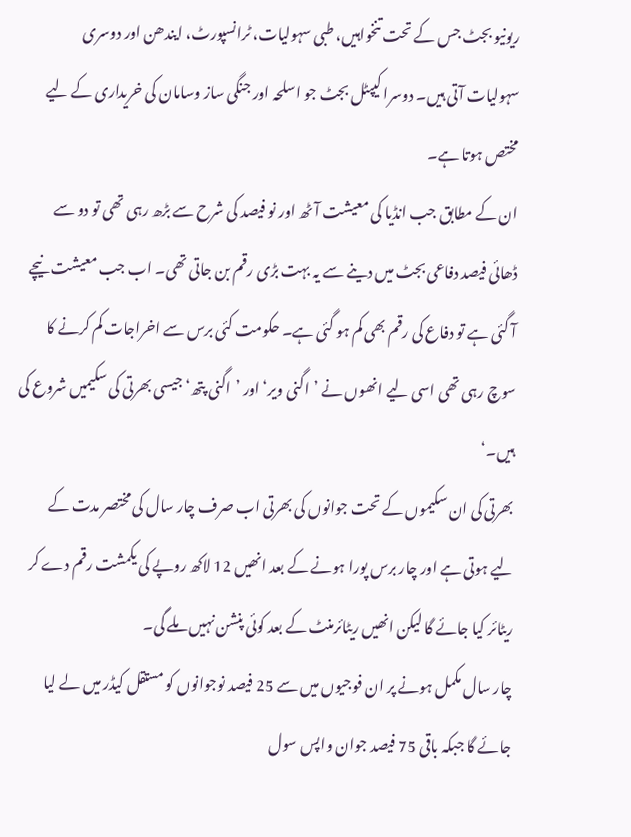ریونیو بجٹ جس کے تحت تنخواہیں، طبی سہولیات، ٹرانسپورٹ، ایندھن اور دوسری سہولیات آتی ہیں۔ دوسرا کیپٹل بجٹ جو اسلحہ اور جنگی ساز وسامان کی خریداری کے لیے مختص ہوتا ہے۔
ان کے مطابق جب انڈیا کی معیشت آٹھ اور نو فیصد کی شرح سے بڑھ رہی تھی تو دو سے ڈھائی فیصد دفاعی بجٹ میں دینے سے یہ بہت بڑی رقم بن جاتی تھی۔ اب جب معیشت نیچے آ گئی ہے تو دفاع کی رقم بھی کم ہو گئی ہے۔ حکومت کئی برس سے اخراجات کم کرنے کا سوچ رہی تھی اسی لیے انھوں نے ’اگنی ویر‘ اور ’اگنی پتھ‘ جیسی بھرتی کی سکیمیں شروع کی ہیں۔‘
بھرتی کی ان سکیموں کے تحت جوانوں کی بھرتی اب صرف چار سال کی مختصر مدت کے لیے ہوتی ہے اور چار برس پورا ہونے کے بعد انھیں 12 لاکھ روپے کی یکمشت رقم دے کر ریٹائر کیا جائے گا لیکن انھیں ریٹائرمنٹ کے بعد کوئی پنشن نہیں ملے گی۔
چار سال مکمل ہونے پر ان فوجیوں میں سے 25 فیصد نوجوانوں کو مستقل کیڈر میں لے لیا جائے گا جبکہ باقی 75 فیصد جوان واپس سول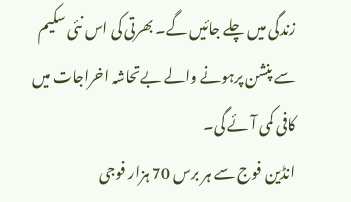زندگی میں چلے جائیں گے۔ بھرتی کی اس نئی سکیم سے پنشن پرہونے والے بےتحاشہ اخراجات میں کافی کمی آئے گی۔
انڈین فوج سے ہر برس 70 ہزار فوجی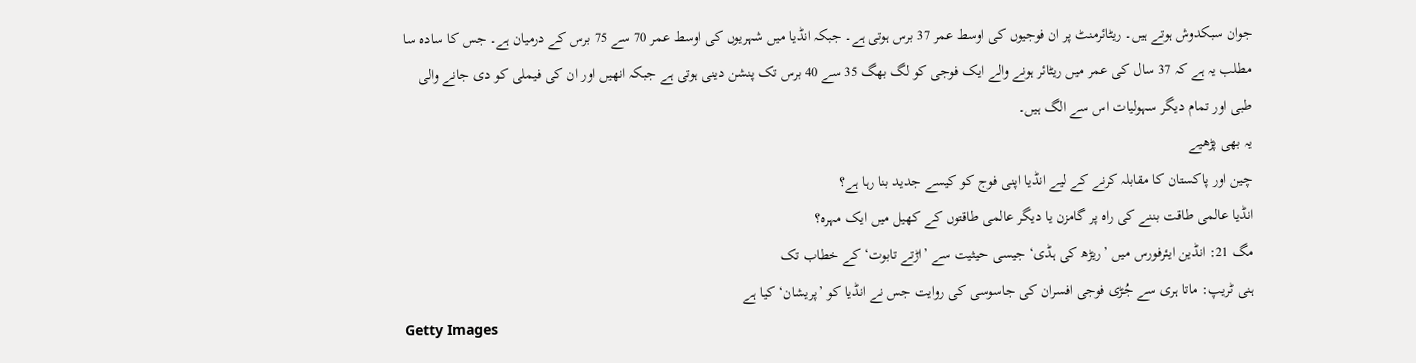جوان سبکدوش ہوتے ہیں۔ ریٹائرمنٹ پر ان فوجیوں کی اوسط عمر 37 برس ہوتی ہے۔ جبکہ انڈیا میں شہریوں کی اوسط عمر 70 سے 75 برس کے درمیان ہے۔ جس کا سادہ سا مطلب یہ ہے کہ 37 سال کی عمر میں ریٹائر ہونے والے ایک فوجی کو لگ بھگ 35 سے 40 برس تک پنشن دینی ہوتی ہے جبکہ انھیں اور ان کی فیملی کو دی جانے والی طبی اور تمام دیگر سہولیات اس سے الگ ہیں۔
یہ بھی پڑھیے
چین اور پاکستان کا مقابلہ کرنے کے لیے انڈیا اپنی فوج کو کیسے جدید بنا رہا ہے؟
انڈیا عالمی طاقت بننے کی راہ پر گامزن یا دیگر عالمی طاقتوں کے کھیل میں ایک مہرہ؟
مگ 21: انڈین ایئرفورس میں ’ریڑھ کی ہڈی‘ جیسی حیثیت سے ’اڑتے تابوت‘ کے خطاب تک
ہنی ٹریپ: ماتا ہری سے جُڑی فوجی افسران کی جاسوسی کی روایت جس نے انڈیا کو ’پریشان‘ کیا ہے
Getty Images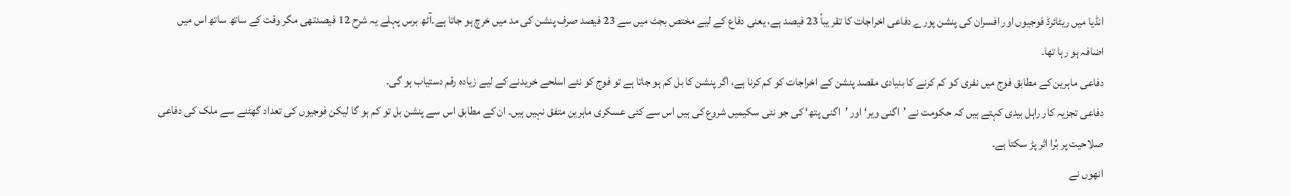انڈیا میں ریٹائرڈ فوجیوں اور افسران کی پنشن پورے دفاعی اخراجات کا تقر یباً 23 فیصد ہے، یعنی دفاع کے لیے مختص بجٹ میں سے 23 فیصد صرف پنشن کی مد میں خرچ ہو جاتا ہے۔آٹھ برس پہلے یہ شرح 12 فیصدتھی مگر وقت کے ساتھ ساتھ اس میں اضافہ ہو رہا تھا۔
دفاعی ماہرین کے مطابق فوج میں نفری کو کم کرنے کا بنیادی مقصد پنشن کے اخراجات کو کم کرنا ہے، اگر پنشن کا بل کم ہو جاتا ہے تو فوج کو نئے اسلحے خریدنے کے لیے زیادہ رقم دستیاب ہو گی۔
دفاعی تجزیہ کار راہل بیدی کہتے ہیں کہ حکومت نے ’اگنی ویر‘ اور ’اگنی پتھ‘ کی جو نئی سکیمیں شروع کی ہیں اس سے کئی عسکری ماہرین متفق نہیں ہیں۔ ان کے مطابق اس سے پنشن بل تو کم ہو گا لیکن فوجیوں کی تعداد گھٹنے سے ملک کی دفاعی صلاحیت پر بُرا اثر پڑ سکتا ہے۔
انھوں نے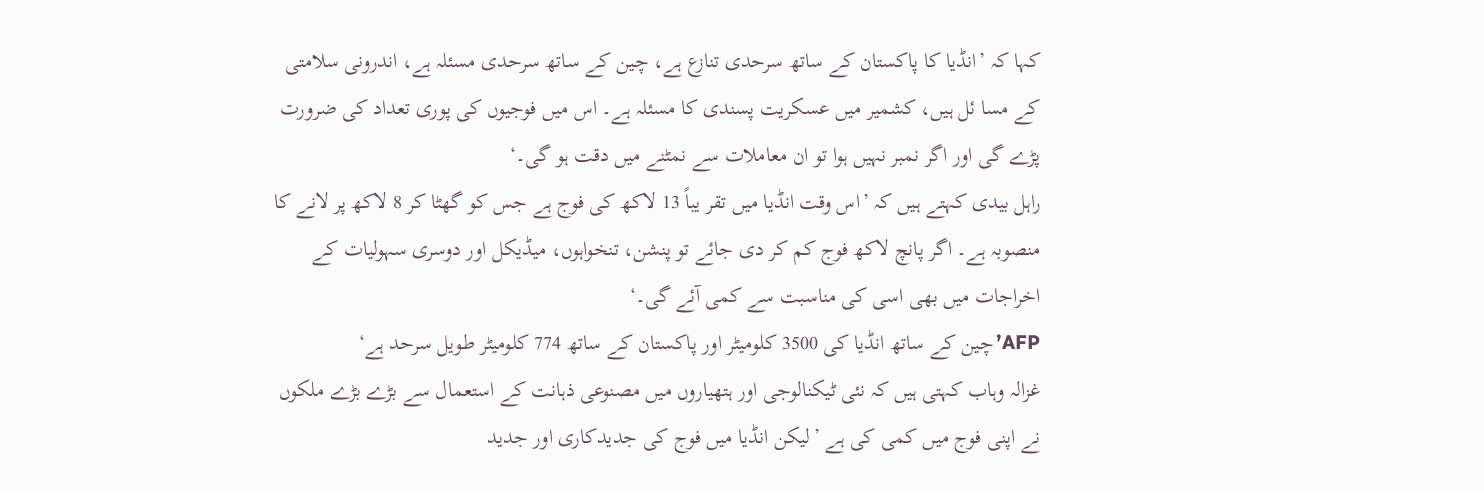کہا کہ ’انڈیا کا پاکستان کے ساتھ سرحدی تنازع ہے، چین کے ساتھ سرحدی مسئلہ ہے، اندرونی سلامتی کے مسا ئل ہیں، کشمیر میں عسکریت پسندی کا مسئلہ ہے۔ اس میں فوجیوں کی پوری تعداد کی ضرورت پڑے گی اور اگر نمبر نہیں ہوا تو ان معاملات سے نمٹنے میں دقت ہو گی۔‘
راہل بیدی کہتے ہیں کہ ’اس وقت انڈیا میں تقر یباً 13 لاکھ کی فوج ہے جس کو گھٹا کر 8 لاکھ پر لانے کا منصوبہ ہے۔ اگر پانچ لاکھ فوج کم کر دی جائے تو پنشن، تنخواہوں، میڈیکل اور دوسری سہولیات کے اخراجات میں بھی اسی کی مناسبت سے کمی آئے گی۔‘
AFP’چین کے ساتھ انڈیا کی 3500 کلومیٹر اور پاکستان کے ساتھ 774 کلومیٹر طویل سرحد ہے‘
غزالہ وہاب کہتی ہیں کہ نئی ٹیکنالوجی اور ہتھیاروں میں مصنوعی ذہانت کے استعمال سے بڑے بڑے ملکوں نے اپنی فوج میں کمی کی ہے ’لیکن انڈیا میں فوج کی جدیدکاری اور جدید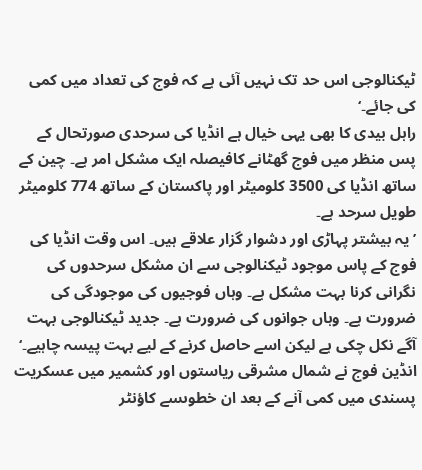ٹیکنالوجی اس حد تک نہیں آئی ہے کہ فوج کی تعداد میں کمی کی جائے۔‘
راہل بیدی کا بھی یہی خیال ہے انڈیا کی سرحدی صورتحال کے پس منظر میں فوج گھٹانے کافیصلہ ایک مشکل امر ہے۔ چین کے ساتھ انڈیا کی 3500 کلومیٹر اور پاکستان کے ساتھ 774 کلومیٹر طویل سرحد ہے۔
’یہ بیشتر پہاڑی اور دشوار گزار علاقے ہیں۔ اس وقت انڈیا کی فوج کے پاس موجود ٹیکنالوجی سے ان مشکل سرحدوں کی نگرانی کرنا بہت مشکل ہے۔ وہاں فوجیوں کی موجودگی کی ضرورت ہے۔ وہاں جوانوں کی ضرورت ہے۔ جدید ٹیکنالوجی بہت آگے نکل چکی ہے لیکن اسے حاصل کرنے کے لیے بہت پیسہ چاہیے۔‘
انڈین فوج نے شمال مشرقی ریاستوں اور کشمیر میں عسکریت پسندی میں کمی آنے کے بعد ان خطوںسے کاؤنٹر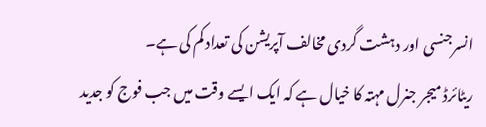انسرجنسی اور دہشت گردی مخالف آپریشن کی تعداد کم کی ہے۔
ریٹائرڈ میجر جنرل مہتہ کا خیال ہے کہ ایک ایسے وقت میں جب فوج کو جدید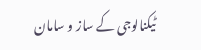ٹیکنالوجی کے ساز و سامان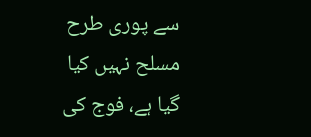سے پوری طرح مسلح نہیں کیا گیا ہے، فوج کی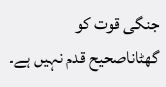جنگی قوت کو گھٹاناصحیح قدم نہیں ہے۔